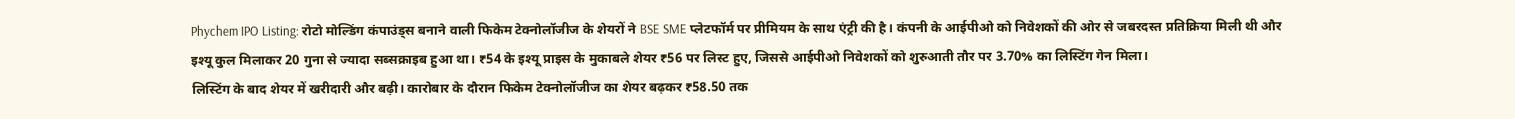Phychem IPO Listing: रोटो मोल्डिंग कंपाउंड्स बनाने वाली फिकेम टेक्नोलॉजीज के शेयरों ने BSE SME प्लेटफॉर्म पर प्रीमियम के साथ एंट्री की है। कंपनी के आईपीओ को निवेशकों की ओर से जबरदस्त प्रतिक्रिया मिली थी और इश्यू कुल मिलाकर 20 गुना से ज्यादा सब्सक्राइब हुआ था। ₹54 के इश्यू प्राइस के मुकाबले शेयर ₹56 पर लिस्ट हुए, जिससे आईपीओ निवेशकों को शुरुआती तौर पर 3.70% का लिस्टिंग गेन मिला।
लिस्टिंग के बाद शेयर में खरीदारी और बढ़ी। कारोबार के दौरान फिकेम टेक्नोलॉजीज का शेयर बढ़कर ₹58.50 तक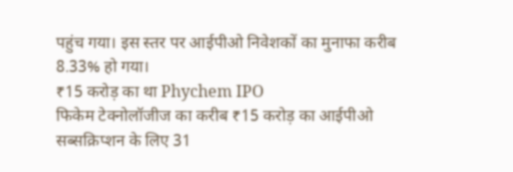पहुंच गया। इस स्तर पर आईपीओ निवेशकों का मुनाफा करीब 8.33% हो गया।
₹15 करोड़ का था Phychem IPO
फिकेम टेक्नोलॉजीज का करीब ₹15 करोड़ का आईपीओ सब्सक्रिप्शन के लिए 31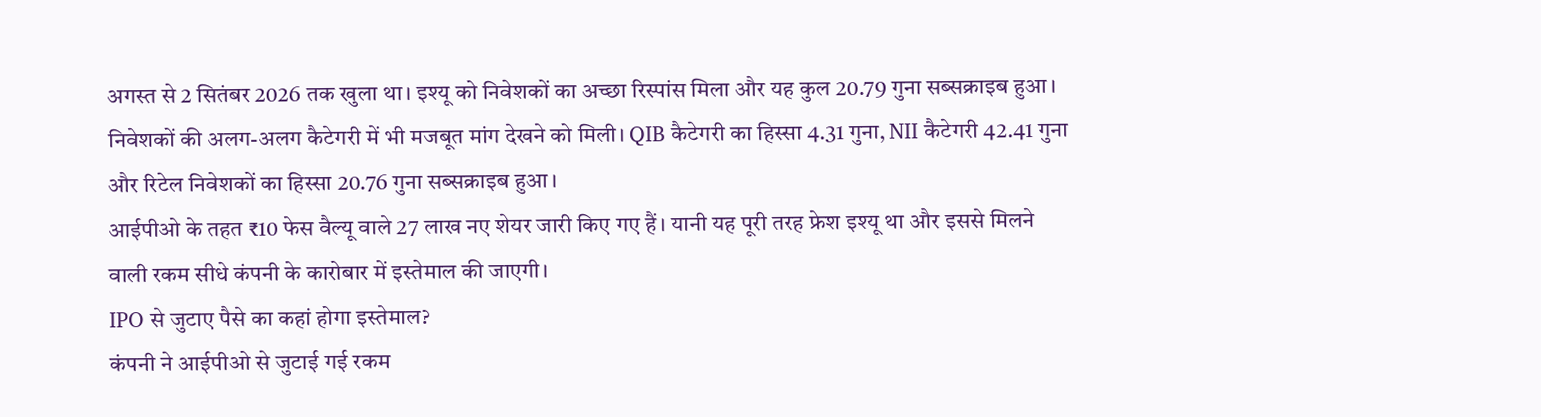अगस्त से 2 सितंबर 2026 तक खुला था। इश्यू को निवेशकों का अच्छा रिस्पांस मिला और यह कुल 20.79 गुना सब्सक्राइब हुआ।
निवेशकों की अलग-अलग कैटेगरी में भी मजबूत मांग देखने को मिली। QIB कैटेगरी का हिस्सा 4.31 गुना, NII कैटेगरी 42.41 गुना और रिटेल निवेशकों का हिस्सा 20.76 गुना सब्सक्राइब हुआ।
आईपीओ के तहत ₹10 फेस वैल्यू वाले 27 लाख नए शेयर जारी किए गए हैं। यानी यह पूरी तरह फ्रेश इश्यू था और इससे मिलने वाली रकम सीधे कंपनी के कारोबार में इस्तेमाल की जाएगी।
IPO से जुटाए पैसे का कहां होगा इस्तेमाल?
कंपनी ने आईपीओ से जुटाई गई रकम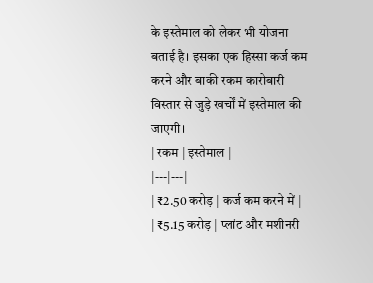के इस्तेमाल को लेकर भी योजना बताई है। इसका एक हिस्सा कर्ज कम करने और बाकी रकम कारोबारी विस्तार से जुड़े खर्चों में इस्तेमाल की जाएगी।
| रकम | इस्तेमाल |
|---|---|
| ₹2.50 करोड़ | कर्ज कम करने में |
| ₹5.15 करोड़ | प्लांट और मशीनरी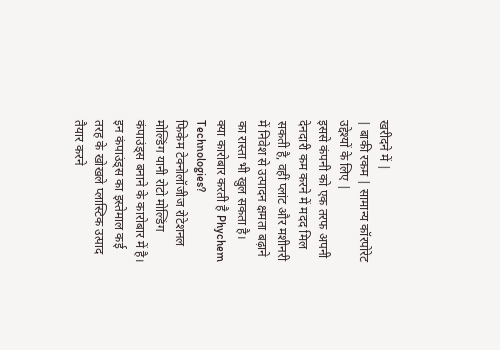खरीदने में |
| बाकी रकम | सामान्य कॉरपोरेट उद्देश्यों के लिए |
इससे कंपनी को एक तरफ अपनी देनदारी कम करने में मदद मिल सकती है, वहीं प्लांट और मशीनरी में निवेश से उत्पादन क्षमता बढ़ाने का रास्ता भी खुल सकता है।
क्या कारोबार करती है Phychem Technologies?
फिकेम टेक्नोलॉजीज रोटेशनल मोल्डिंग यानी रोटो मोल्डिंग कंपाउंड्स बनाने के कारोबार में है। इन कंपाउंड्स का इस्तेमाल कई तरह के खोखले प्लास्टिक उत्पाद तैयार करने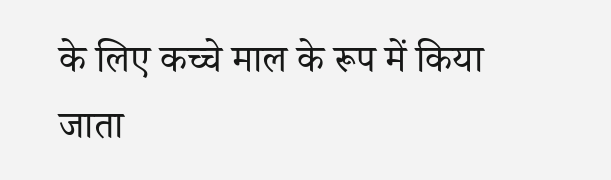के लिए कच्चे माल के रूप में किया जाता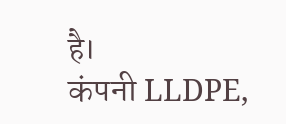है।
कंपनी LLDPE,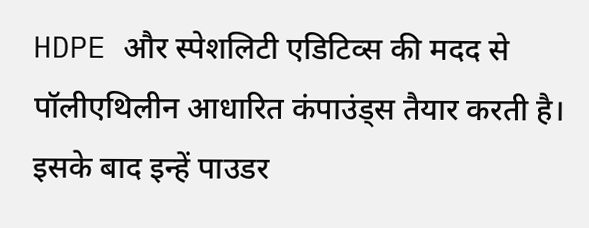HDPE और स्पेशलिटी एडिटिव्स की मदद से पॉलीएथिलीन आधारित कंपाउंड्स तैयार करती है। इसके बाद इन्हें पाउडर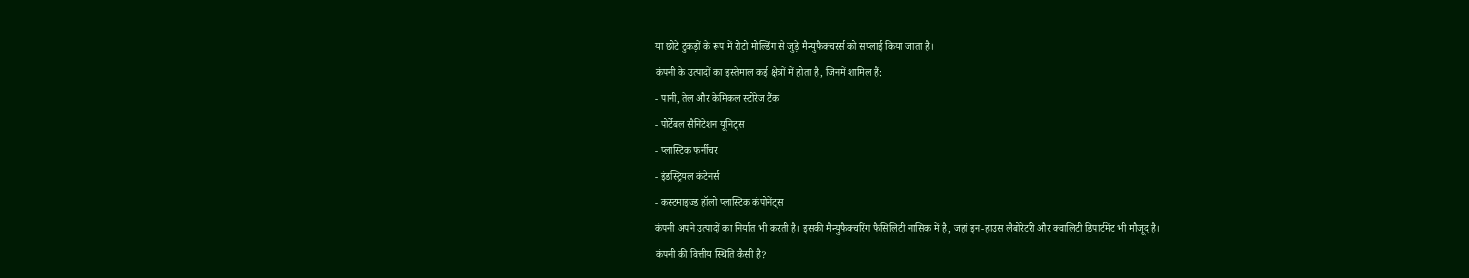या छोटे टुकड़ों के रूप में रोटो मोल्डिंग से जुड़े मैन्युफैक्चरर्स को सप्लाई किया जाता है।
कंपनी के उत्पादों का इस्तेमाल कई क्षेत्रों में होता है, जिनमें शामिल हैं:
- पानी, तेल और केमिकल स्टोरेज टैंक
- पोर्टेबल सैनिटेशन यूनिट्स
- प्लास्टिक फर्नीचर
- इंडस्ट्रियल कंटेनर्स
- कस्टमाइज्ड हॉलो प्लास्टिक कंपोनेंट्स
कंपनी अपने उत्पादों का निर्यात भी करती है। इसकी मैन्युफैक्चरिंग फैसिलिटी नासिक में है, जहां इन-हाउस लैबोरेटरी और क्वालिटी डिपार्टमेंट भी मौजूद है।
कंपनी की वित्तीय स्थिति कैसी है?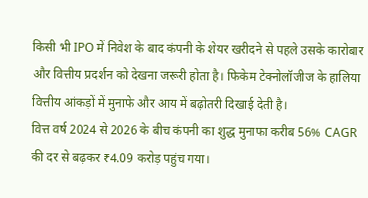किसी भी IPO में निवेश के बाद कंपनी के शेयर खरीदने से पहले उसके कारोबार और वित्तीय प्रदर्शन को देखना जरूरी होता है। फिकेम टेक्नोलॉजीज के हालिया वित्तीय आंकड़ों में मुनाफे और आय में बढ़ोतरी दिखाई देती है।
वित्त वर्ष 2024 से 2026 के बीच कंपनी का शुद्ध मुनाफा करीब 56% CAGR की दर से बढ़कर ₹4.09 करोड़ पहुंच गया।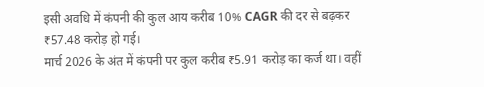इसी अवधि में कंपनी की कुल आय करीब 10% CAGR की दर से बढ़कर ₹57.48 करोड़ हो गई।
मार्च 2026 के अंत में कंपनी पर कुल करीब ₹5.91 करोड़ का कर्ज था। वहीं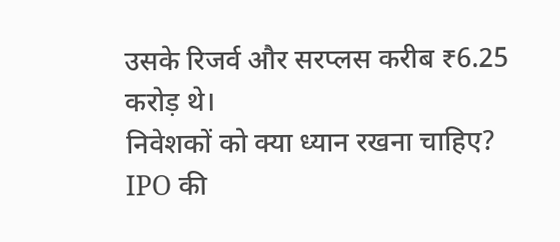उसके रिजर्व और सरप्लस करीब ₹6.25 करोड़ थे।
निवेशकों को क्या ध्यान रखना चाहिए?
IPO की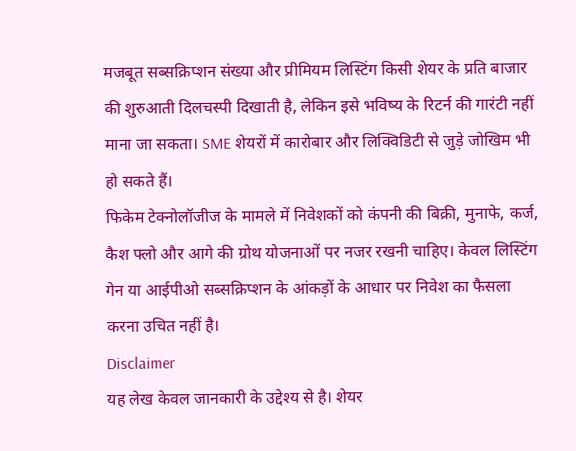मजबूत सब्सक्रिप्शन संख्या और प्रीमियम लिस्टिंग किसी शेयर के प्रति बाजार की शुरुआती दिलचस्पी दिखाती है, लेकिन इसे भविष्य के रिटर्न की गारंटी नहीं माना जा सकता। SME शेयरों में कारोबार और लिक्विडिटी से जुड़े जोखिम भी हो सकते हैं।
फिकेम टेक्नोलॉजीज के मामले में निवेशकों को कंपनी की बिक्री, मुनाफे, कर्ज, कैश फ्लो और आगे की ग्रोथ योजनाओं पर नजर रखनी चाहिए। केवल लिस्टिंग गेन या आईपीओ सब्सक्रिप्शन के आंकड़ों के आधार पर निवेश का फैसला करना उचित नहीं है।
Disclaimer
यह लेख केवल जानकारी के उद्देश्य से है। शेयर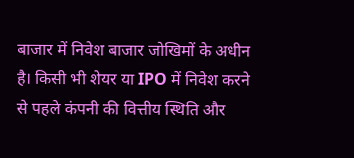बाजार में निवेश बाजार जोखिमों के अधीन है। किसी भी शेयर या IPO में निवेश करने से पहले कंपनी की वित्तीय स्थिति और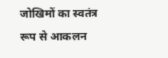जोखिमों का स्वतंत्र रूप से आकलन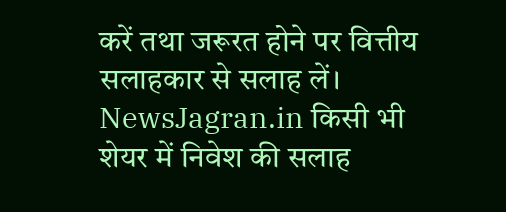करें तथा जरूरत होने पर वित्तीय सलाहकार से सलाह लें। NewsJagran.in किसी भी शेयर में निवेश की सलाह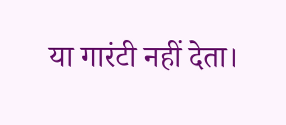या गारंटी नहीं देता।